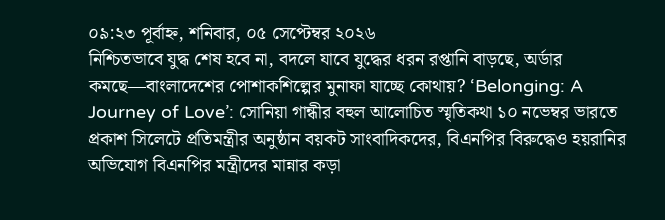০৯:২৩ পূর্বাহ্ন, শনিবার, ০৫ সেপ্টেম্বর ২০২৬
নিশ্চিতভাবে যুদ্ধ শেষ হবে না, বদলে যাবে যুদ্ধের ধরন রপ্তানি বাড়ছে, অর্ডার কমছে—বাংলাদেশের পোশাকশিল্পের মুনাফা যাচ্ছে কোথায়? ‘Belonging: A Journey of Love’: সোনিয়া গান্ধীর বহুল আলোচিত স্মৃতিকথা ১০ নভেম্বর ভারতে প্রকাশ সিলেটে প্রতিমন্ত্রীর অনুষ্ঠান বয়কট সাংবাদিকদের, বিএনপির বিরুদ্ধেও হয়রানির অভিযোগ বিএনপির মন্ত্রীদের মান্নার কড়া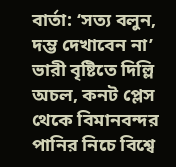বার্তা: ‘সত্য বলুন, দম্ভ দেখাবেন না’ ভারী বৃষ্টিতে দিল্লি অচল, কনট প্লেস থেকে বিমানবন্দর পানির নিচে বিশ্বে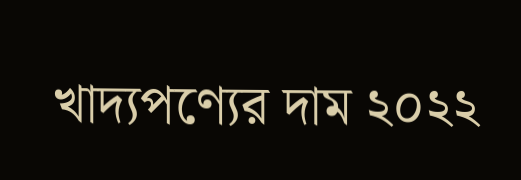খাদ্যপণ্যের দাম ২০২২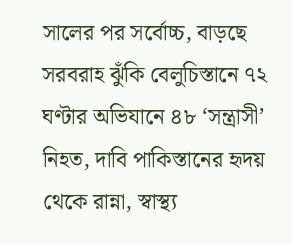সালের পর সর্বোচ্চ, বাড়ছে সরবরাহ ঝুঁকি বেলুচিস্তানে ৭২ ঘণ্টার অভিযানে ৪৮ ‘সন্ত্রাসী’ নিহত, দাবি পাকিস্তানের হৃদয় থেকে রান্না, স্বাস্থ্য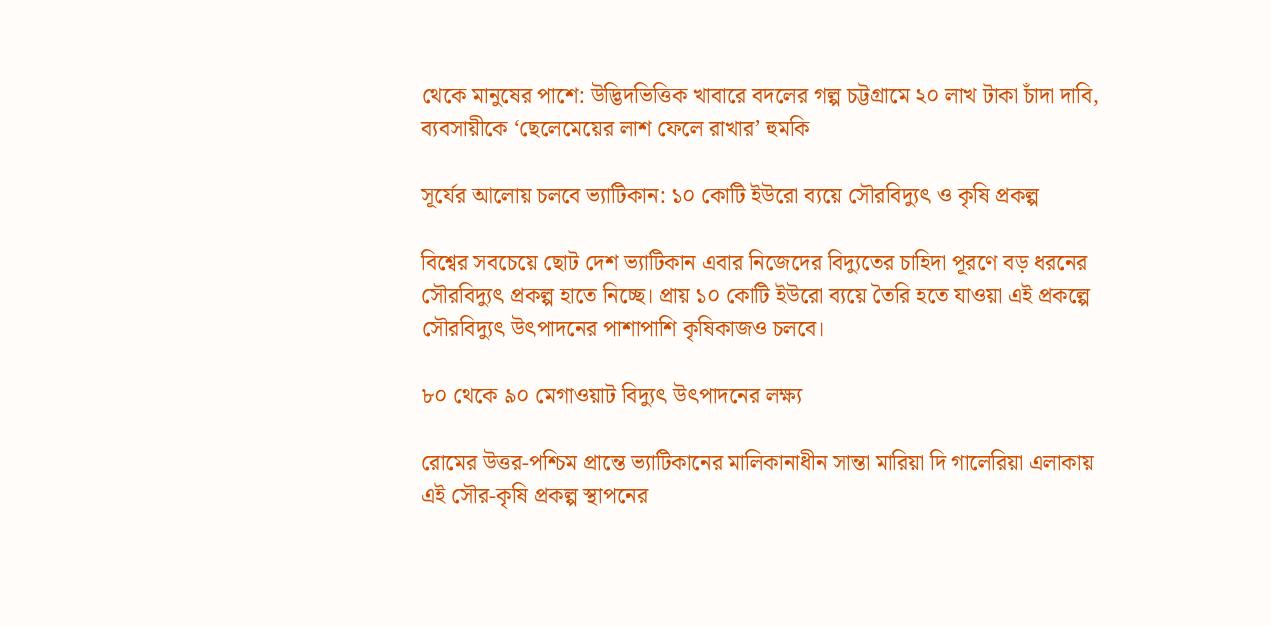থেকে মানুষের পাশে: উদ্ভিদভিত্তিক খাবারে বদলের গল্প চট্টগ্রামে ২০ লাখ টাকা চাঁদা দাবি, ব্যবসায়ীকে ‘ছেলেমেয়ের লাশ ফেলে রাখার’ হুমকি

সূর্যের আলোয় চলবে ভ্যাটিকান: ১০ কোটি ইউরো ব্যয়ে সৌরবিদ্যুৎ ও কৃষি প্রকল্প

বিশ্বের সবচেয়ে ছোট দেশ ভ্যাটিকান এবার নিজেদের বিদ্যুতের চাহিদা পূরণে বড় ধরনের সৌরবিদ্যুৎ প্রকল্প হাতে নিচ্ছে। প্রায় ১০ কোটি ইউরো ব্যয়ে তৈরি হতে যাওয়া এই প্রকল্পে সৌরবিদ্যুৎ উৎপাদনের পাশাপাশি কৃষিকাজও চলবে।

৮০ থেকে ৯০ মেগাওয়াট বিদ্যুৎ উৎপাদনের লক্ষ্য

রোমের উত্তর-পশ্চিম প্রান্তে ভ্যাটিকানের মালিকানাধীন সান্তা মারিয়া দি গালেরিয়া এলাকায় এই সৌর-কৃষি প্রকল্প স্থাপনের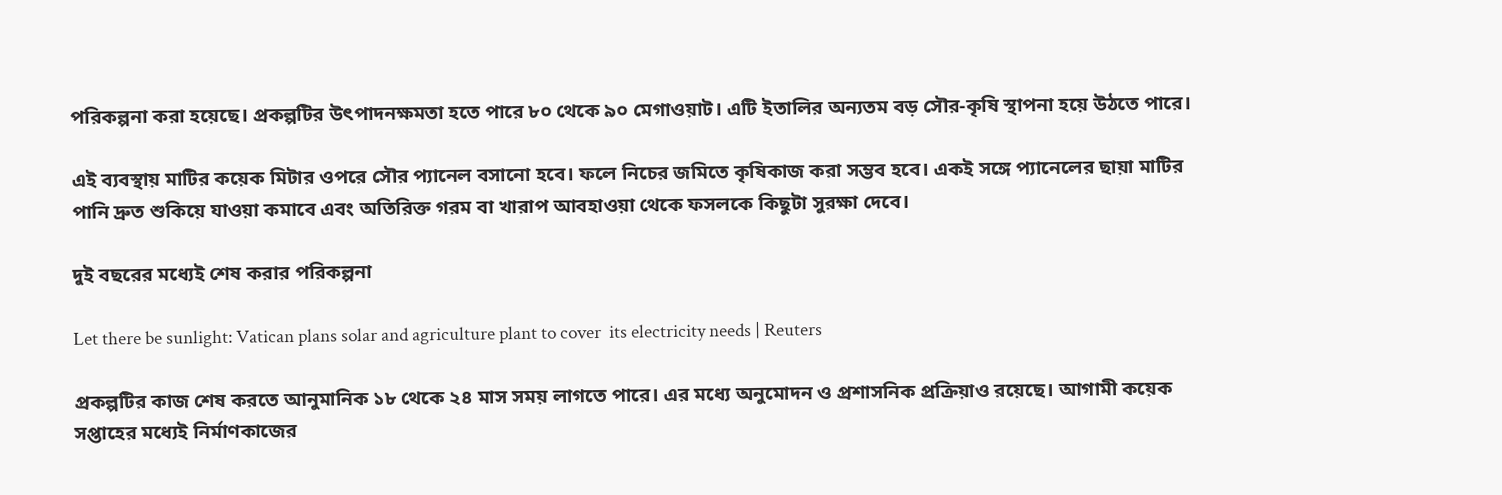পরিকল্পনা করা হয়েছে। প্রকল্পটির উৎপাদনক্ষমতা হতে পারে ৮০ থেকে ৯০ মেগাওয়াট। এটি ইতালির অন্যতম বড় সৌর-কৃষি স্থাপনা হয়ে উঠতে পারে।

এই ব্যবস্থায় মাটির কয়েক মিটার ওপরে সৌর প্যানেল বসানো হবে। ফলে নিচের জমিতে কৃষিকাজ করা সম্ভব হবে। একই সঙ্গে প্যানেলের ছায়া মাটির পানি দ্রুত শুকিয়ে যাওয়া কমাবে এবং অতিরিক্ত গরম বা খারাপ আবহাওয়া থেকে ফসলকে কিছুটা সুরক্ষা দেবে।

দুই বছরের মধ্যেই শেষ করার পরিকল্পনা

Let there be sunlight: Vatican plans solar and agriculture plant to cover  its electricity needs | Reuters

প্রকল্পটির কাজ শেষ করতে আনুমানিক ১৮ থেকে ২৪ মাস সময় লাগতে পারে। এর মধ্যে অনুমোদন ও প্রশাসনিক প্রক্রিয়াও রয়েছে। আগামী কয়েক সপ্তাহের মধ্যেই নির্মাণকাজের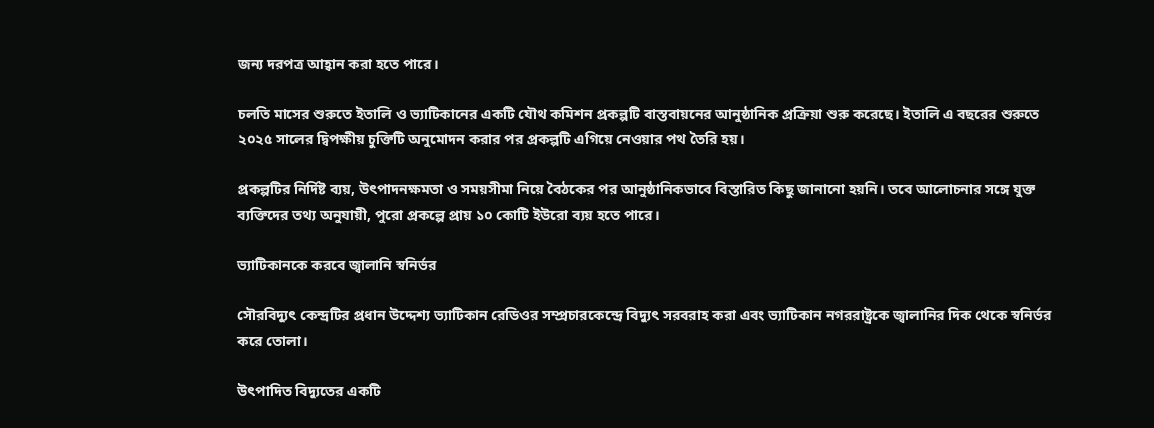জন্য দরপত্র আহ্বান করা হতে পারে।

চলতি মাসের শুরুতে ইতালি ও ভ্যাটিকানের একটি যৌথ কমিশন প্রকল্পটি বাস্তবায়নের আনুষ্ঠানিক প্রক্রিয়া শুরু করেছে। ইতালি এ বছরের শুরুতে ২০২৫ সালের দ্বিপক্ষীয় চুক্তিটি অনুমোদন করার পর প্রকল্পটি এগিয়ে নেওয়ার পথ তৈরি হয়।

প্রকল্পটির নির্দিষ্ট ব্যয়, উৎপাদনক্ষমতা ও সময়সীমা নিয়ে বৈঠকের পর আনুষ্ঠানিকভাবে বিস্তারিত কিছু জানানো হয়নি। তবে আলোচনার সঙ্গে যুক্ত ব্যক্তিদের তথ্য অনুযায়ী, পুরো প্রকল্পে প্রায় ১০ কোটি ইউরো ব্যয় হতে পারে।

ভ্যাটিকানকে করবে জ্বালানি স্বনির্ভর

সৌরবিদ্যুৎ কেন্দ্রটির প্রধান উদ্দেশ্য ভ্যাটিকান রেডিওর সম্প্রচারকেন্দ্রে বিদ্যুৎ সরবরাহ করা এবং ভ্যাটিকান নগররাষ্ট্রকে জ্বালানির দিক থেকে স্বনির্ভর করে তোলা।

উৎপাদিত বিদ্যুতের একটি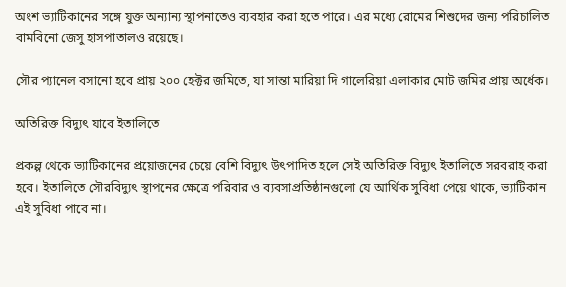অংশ ভ্যাটিকানের সঙ্গে যুক্ত অন্যান্য স্থাপনাতেও ব্যবহার করা হতে পারে। এর মধ্যে রোমের শিশুদের জন্য পরিচালিত বামবিনো জেসু হাসপাতালও রয়েছে।

সৌর প্যানেল বসানো হবে প্রায় ২০০ হেক্টর জমিতে, যা সান্তা মারিয়া দি গালেরিয়া এলাকার মোট জমির প্রায় অর্ধেক।

অতিরিক্ত বিদ্যুৎ যাবে ইতালিতে

প্রকল্প থেকে ভ্যাটিকানের প্রয়োজনের চেয়ে বেশি বিদ্যুৎ উৎপাদিত হলে সেই অতিরিক্ত বিদ্যুৎ ইতালিতে সরবরাহ করা হবে। ইতালিতে সৌরবিদ্যুৎ স্থাপনের ক্ষেত্রে পরিবার ও ব্যবসাপ্রতিষ্ঠানগুলো যে আর্থিক সুবিধা পেয়ে থাকে, ভ্যাটিকান এই সুবিধা পাবে না।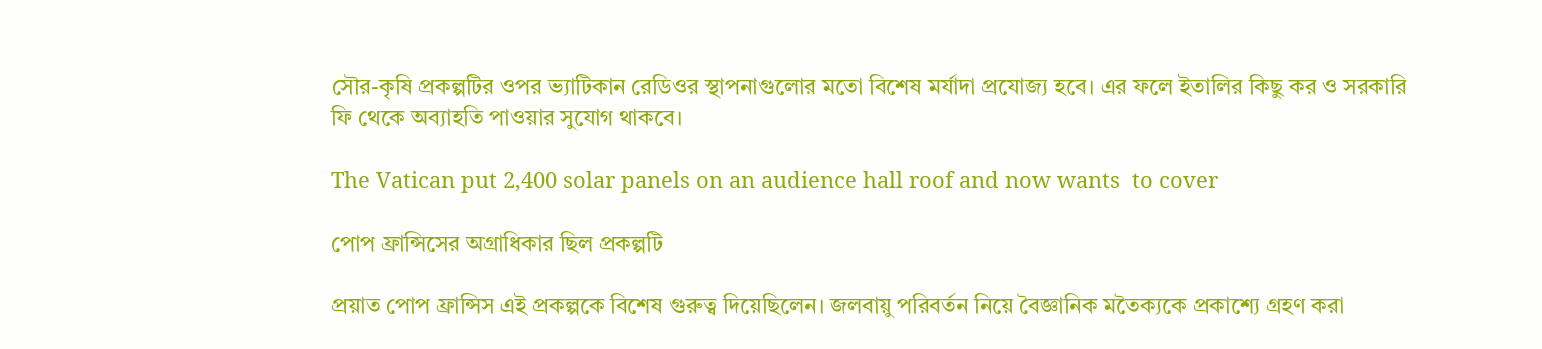সৌর-কৃষি প্রকল্পটির ওপর ভ্যাটিকান রেডিওর স্থাপনাগুলোর মতো বিশেষ মর্যাদা প্রযোজ্য হবে। এর ফলে ইতালির কিছু কর ও সরকারি ফি থেকে অব্যাহতি পাওয়ার সুযোগ থাকবে।

The Vatican put 2,400 solar panels on an audience hall roof and now wants  to cover

পোপ ফ্রান্সিসের অগ্রাধিকার ছিল প্রকল্পটি

প্রয়াত পোপ ফ্রান্সিস এই প্রকল্পকে বিশেষ গুরুত্ব দিয়েছিলেন। জলবায়ু পরিবর্তন নিয়ে বৈজ্ঞানিক মতৈক্যকে প্রকাশ্যে গ্রহণ করা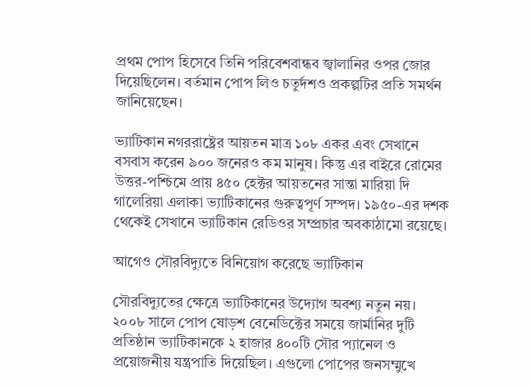প্রথম পোপ হিসেবে তিনি পরিবেশবান্ধব জ্বালানির ওপর জোর দিয়েছিলেন। বর্তমান পোপ লিও চতুর্দশও প্রকল্পটির প্রতি সমর্থন জানিয়েছেন।

ভ্যাটিকান নগররাষ্ট্রের আয়তন মাত্র ১০৮ একর এবং সেখানে বসবাস করেন ৯০০ জনেরও কম মানুষ। কিন্তু এর বাইরে রোমের উত্তর-পশ্চিমে প্রায় ৪৫০ হেক্টর আয়তনের সান্তা মারিয়া দি গালেরিয়া এলাকা ভ্যাটিকানের গুরুত্বপূর্ণ সম্পদ। ১৯৫০-এর দশক থেকেই সেখানে ভ্যাটিকান রেডিওর সম্প্রচার অবকাঠামো রয়েছে।

আগেও সৌরবিদ্যুতে বিনিয়োগ করেছে ভ্যাটিকান

সৌরবিদ্যুতের ক্ষেত্রে ভ্যাটিকানের উদ্যোগ অবশ্য নতুন নয়। ২০০৮ সালে পোপ ষোড়শ বেনেডিক্টের সময়ে জার্মানির দুটি প্রতিষ্ঠান ভ্যাটিকানকে ২ হাজার ৪০০টি সৌর প্যানেল ও প্রয়োজনীয় যন্ত্রপাতি দিয়েছিল। এগুলো পোপের জনসম্মুখে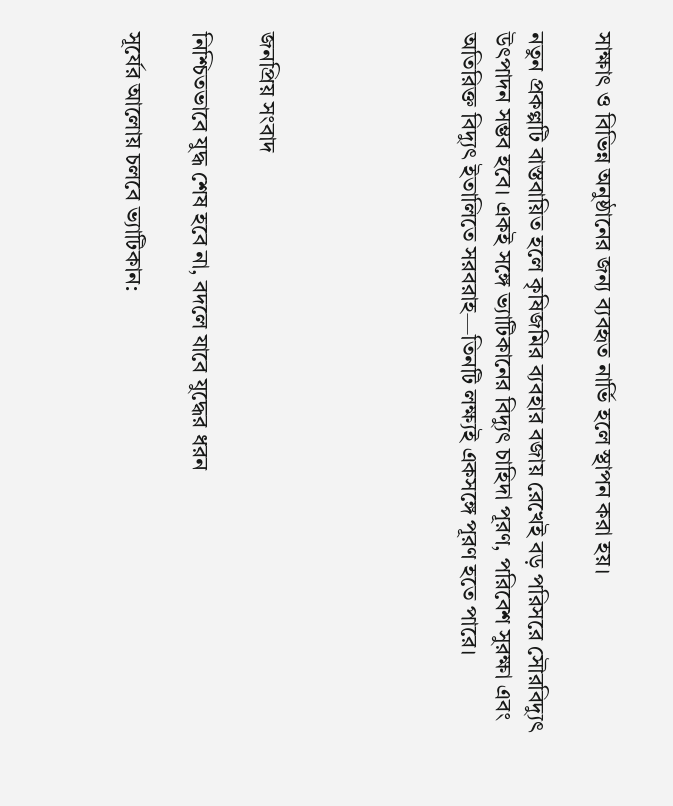সাক্ষাৎ ও বিভিন্ন অনুষ্ঠানের জন্য ব্যবহৃত নার্ভি হলে স্থাপন করা হয়।

নতুন প্রকল্পটি বাস্তবায়িত হলে কৃষিজমির ব্যবহার বজায় রেখেই বড় পরিসরে সৌরবিদ্যুৎ উৎপাদন সম্ভব হবে। একই সঙ্গে ভ্যাটিকানের বিদ্যুৎ চাহিদা পূরণ, পরিবেশ সুরক্ষা এবং অতিরিক্ত বিদ্যুৎ ইতালিতে সরবরাহ—তিনটি লক্ষ্যই একসঙ্গে পূরণ হতে পারে।





জনপ্রিয় সংবাদ

নিশ্চিতভাবে যুদ্ধ শেষ হবে না, বদলে যাবে যুদ্ধের ধরন

সূর্যের আলোয় চলবে ভ্যাটিকান: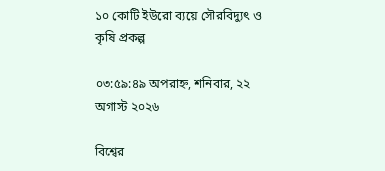১০ কোটি ইউরো ব্যয়ে সৌরবিদ্যুৎ ও কৃষি প্রকল্প

০৩:৫৯:৪৯ অপরাহ্ন, শনিবার, ২২ অগাস্ট ২০২৬

বিশ্বের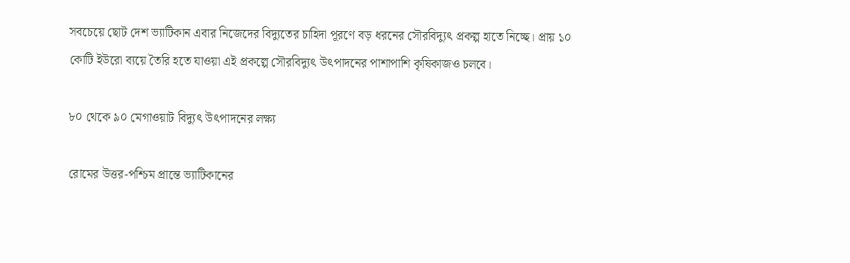সবচেয়ে ছোট দেশ ভ্যাটিকান এবার নিজেদের বিদ্যুতের চাহিদা পূরণে বড় ধরনের সৌরবিদ্যুৎ প্রকল্প হাতে নিচ্ছে। প্রায় ১০ কোটি ইউরো ব্যয়ে তৈরি হতে যাওয়া এই প্রকল্পে সৌরবিদ্যুৎ উৎপাদনের পাশাপাশি কৃষিকাজও চলবে।

৮০ থেকে ৯০ মেগাওয়াট বিদ্যুৎ উৎপাদনের লক্ষ্য

রোমের উত্তর-পশ্চিম প্রান্তে ভ্যাটিকানের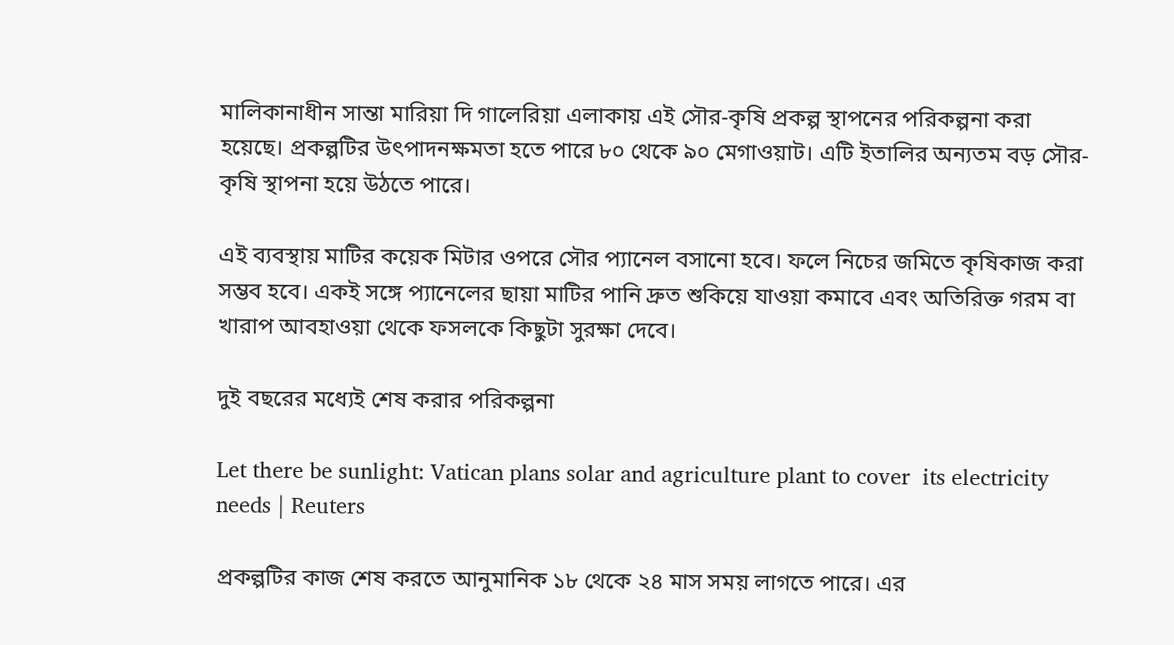মালিকানাধীন সান্তা মারিয়া দি গালেরিয়া এলাকায় এই সৌর-কৃষি প্রকল্প স্থাপনের পরিকল্পনা করা হয়েছে। প্রকল্পটির উৎপাদনক্ষমতা হতে পারে ৮০ থেকে ৯০ মেগাওয়াট। এটি ইতালির অন্যতম বড় সৌর-কৃষি স্থাপনা হয়ে উঠতে পারে।

এই ব্যবস্থায় মাটির কয়েক মিটার ওপরে সৌর প্যানেল বসানো হবে। ফলে নিচের জমিতে কৃষিকাজ করা সম্ভব হবে। একই সঙ্গে প্যানেলের ছায়া মাটির পানি দ্রুত শুকিয়ে যাওয়া কমাবে এবং অতিরিক্ত গরম বা খারাপ আবহাওয়া থেকে ফসলকে কিছুটা সুরক্ষা দেবে।

দুই বছরের মধ্যেই শেষ করার পরিকল্পনা

Let there be sunlight: Vatican plans solar and agriculture plant to cover  its electricity needs | Reuters

প্রকল্পটির কাজ শেষ করতে আনুমানিক ১৮ থেকে ২৪ মাস সময় লাগতে পারে। এর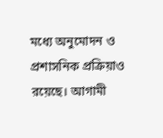মধ্যে অনুমোদন ও প্রশাসনিক প্রক্রিয়াও রয়েছে। আগামী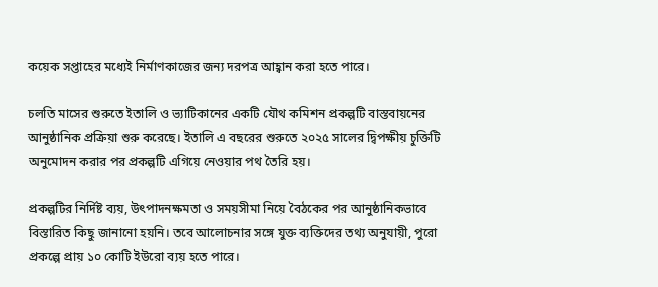কয়েক সপ্তাহের মধ্যেই নির্মাণকাজের জন্য দরপত্র আহ্বান করা হতে পারে।

চলতি মাসের শুরুতে ইতালি ও ভ্যাটিকানের একটি যৌথ কমিশন প্রকল্পটি বাস্তবায়নের আনুষ্ঠানিক প্রক্রিয়া শুরু করেছে। ইতালি এ বছরের শুরুতে ২০২৫ সালের দ্বিপক্ষীয় চুক্তিটি অনুমোদন করার পর প্রকল্পটি এগিয়ে নেওয়ার পথ তৈরি হয়।

প্রকল্পটির নির্দিষ্ট ব্যয়, উৎপাদনক্ষমতা ও সময়সীমা নিয়ে বৈঠকের পর আনুষ্ঠানিকভাবে বিস্তারিত কিছু জানানো হয়নি। তবে আলোচনার সঙ্গে যুক্ত ব্যক্তিদের তথ্য অনুযায়ী, পুরো প্রকল্পে প্রায় ১০ কোটি ইউরো ব্যয় হতে পারে।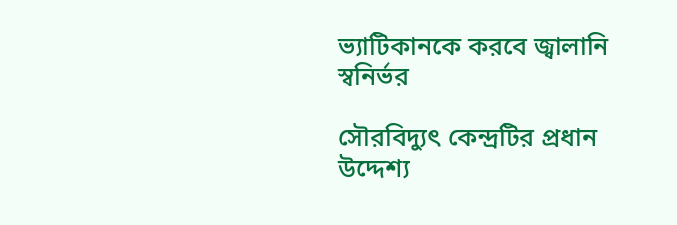ভ্যাটিকানকে করবে জ্বালানি স্বনির্ভর

সৌরবিদ্যুৎ কেন্দ্রটির প্রধান উদ্দেশ্য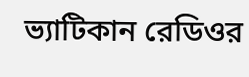ভ্যাটিকান রেডিওর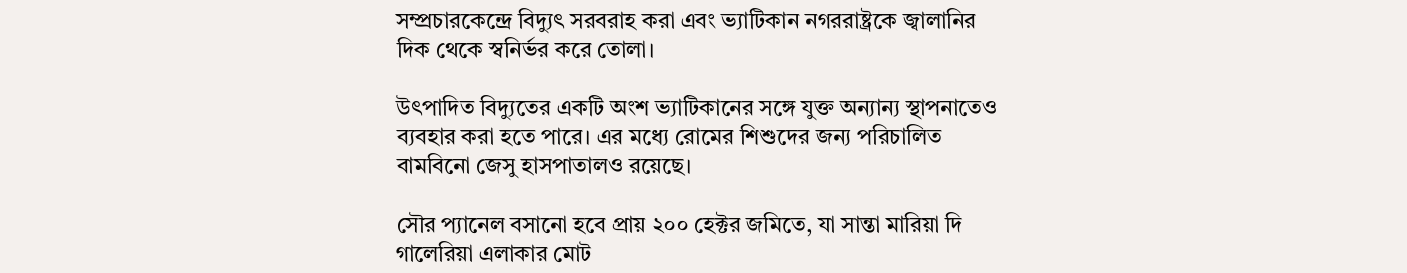সম্প্রচারকেন্দ্রে বিদ্যুৎ সরবরাহ করা এবং ভ্যাটিকান নগররাষ্ট্রকে জ্বালানির দিক থেকে স্বনির্ভর করে তোলা।

উৎপাদিত বিদ্যুতের একটি অংশ ভ্যাটিকানের সঙ্গে যুক্ত অন্যান্য স্থাপনাতেও ব্যবহার করা হতে পারে। এর মধ্যে রোমের শিশুদের জন্য পরিচালিত বামবিনো জেসু হাসপাতালও রয়েছে।

সৌর প্যানেল বসানো হবে প্রায় ২০০ হেক্টর জমিতে, যা সান্তা মারিয়া দি গালেরিয়া এলাকার মোট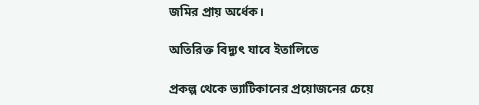জমির প্রায় অর্ধেক।

অতিরিক্ত বিদ্যুৎ যাবে ইতালিতে

প্রকল্প থেকে ভ্যাটিকানের প্রয়োজনের চেয়ে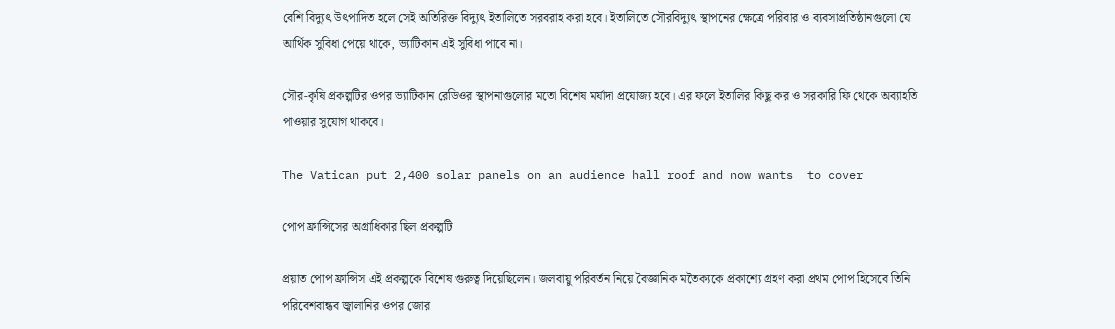বেশি বিদ্যুৎ উৎপাদিত হলে সেই অতিরিক্ত বিদ্যুৎ ইতালিতে সরবরাহ করা হবে। ইতালিতে সৌরবিদ্যুৎ স্থাপনের ক্ষেত্রে পরিবার ও ব্যবসাপ্রতিষ্ঠানগুলো যে আর্থিক সুবিধা পেয়ে থাকে, ভ্যাটিকান এই সুবিধা পাবে না।

সৌর-কৃষি প্রকল্পটির ওপর ভ্যাটিকান রেডিওর স্থাপনাগুলোর মতো বিশেষ মর্যাদা প্রযোজ্য হবে। এর ফলে ইতালির কিছু কর ও সরকারি ফি থেকে অব্যাহতি পাওয়ার সুযোগ থাকবে।

The Vatican put 2,400 solar panels on an audience hall roof and now wants  to cover

পোপ ফ্রান্সিসের অগ্রাধিকার ছিল প্রকল্পটি

প্রয়াত পোপ ফ্রান্সিস এই প্রকল্পকে বিশেষ গুরুত্ব দিয়েছিলেন। জলবায়ু পরিবর্তন নিয়ে বৈজ্ঞানিক মতৈক্যকে প্রকাশ্যে গ্রহণ করা প্রথম পোপ হিসেবে তিনি পরিবেশবান্ধব জ্বালানির ওপর জোর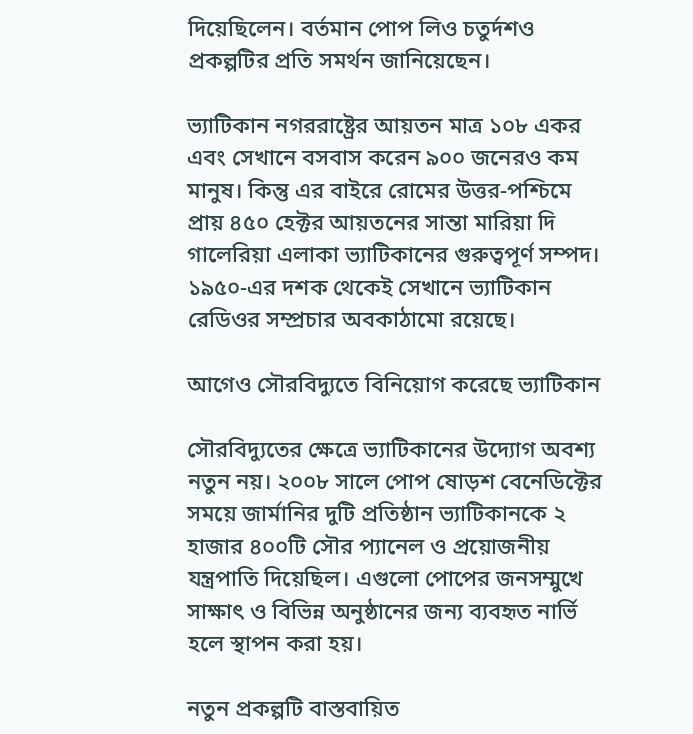দিয়েছিলেন। বর্তমান পোপ লিও চতুর্দশও প্রকল্পটির প্রতি সমর্থন জানিয়েছেন।

ভ্যাটিকান নগররাষ্ট্রের আয়তন মাত্র ১০৮ একর এবং সেখানে বসবাস করেন ৯০০ জনেরও কম মানুষ। কিন্তু এর বাইরে রোমের উত্তর-পশ্চিমে প্রায় ৪৫০ হেক্টর আয়তনের সান্তা মারিয়া দি গালেরিয়া এলাকা ভ্যাটিকানের গুরুত্বপূর্ণ সম্পদ। ১৯৫০-এর দশক থেকেই সেখানে ভ্যাটিকান রেডিওর সম্প্রচার অবকাঠামো রয়েছে।

আগেও সৌরবিদ্যুতে বিনিয়োগ করেছে ভ্যাটিকান

সৌরবিদ্যুতের ক্ষেত্রে ভ্যাটিকানের উদ্যোগ অবশ্য নতুন নয়। ২০০৮ সালে পোপ ষোড়শ বেনেডিক্টের সময়ে জার্মানির দুটি প্রতিষ্ঠান ভ্যাটিকানকে ২ হাজার ৪০০টি সৌর প্যানেল ও প্রয়োজনীয় যন্ত্রপাতি দিয়েছিল। এগুলো পোপের জনসম্মুখে সাক্ষাৎ ও বিভিন্ন অনুষ্ঠানের জন্য ব্যবহৃত নার্ভি হলে স্থাপন করা হয়।

নতুন প্রকল্পটি বাস্তবায়িত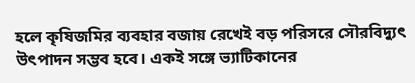হলে কৃষিজমির ব্যবহার বজায় রেখেই বড় পরিসরে সৌরবিদ্যুৎ উৎপাদন সম্ভব হবে। একই সঙ্গে ভ্যাটিকানের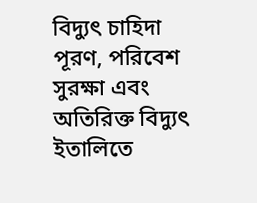বিদ্যুৎ চাহিদা পূরণ, পরিবেশ সুরক্ষা এবং অতিরিক্ত বিদ্যুৎ ইতালিতে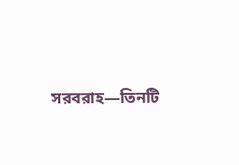সরবরাহ—তিনটি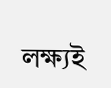লক্ষ্যই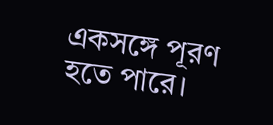একসঙ্গে পূরণ হতে পারে।